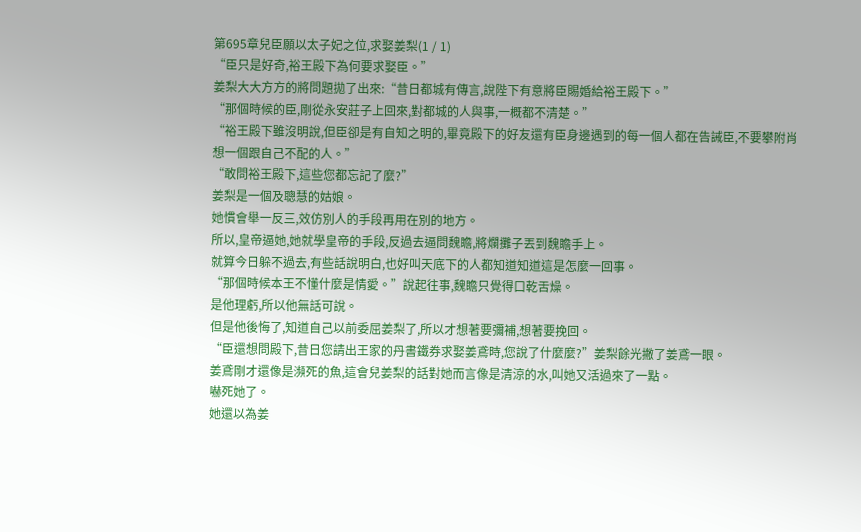第695章兒臣願以太子妃之位,求娶姜梨(1 / 1)
“臣只是好奇,裕王殿下為何要求娶臣。”
姜梨大大方方的將問題拋了出來:“昔日都城有傳言,說陛下有意將臣賜婚給裕王殿下。”
“那個時候的臣,剛從永安莊子上回來,對都城的人與事,一概都不清楚。”
“裕王殿下雖沒明說,但臣卻是有自知之明的,畢竟殿下的好友還有臣身邊遇到的每一個人都在告誡臣,不要攀附肖想一個跟自己不配的人。”
“敢問裕王殿下,這些您都忘記了麼?”
姜梨是一個及聰慧的姑娘。
她慣會舉一反三,效仿別人的手段再用在別的地方。
所以,皇帝逼她,她就學皇帝的手段,反過去逼問魏瞻,將爛攤子丟到魏瞻手上。
就算今日躲不過去,有些話說明白,也好叫天底下的人都知道知道這是怎麼一回事。
“那個時候本王不懂什麼是情愛。”說起往事,魏瞻只覺得口乾舌燥。
是他理虧,所以他無話可說。
但是他後悔了,知道自己以前委屈姜梨了,所以才想著要彌補,想著要挽回。
“臣還想問殿下,昔日您請出王家的丹書鐵券求娶姜鳶時,您說了什麼麼?”姜梨餘光撇了姜鳶一眼。
姜鳶剛才還像是瀕死的魚,這會兒姜梨的話對她而言像是清涼的水,叫她又活過來了一點。
嚇死她了。
她還以為姜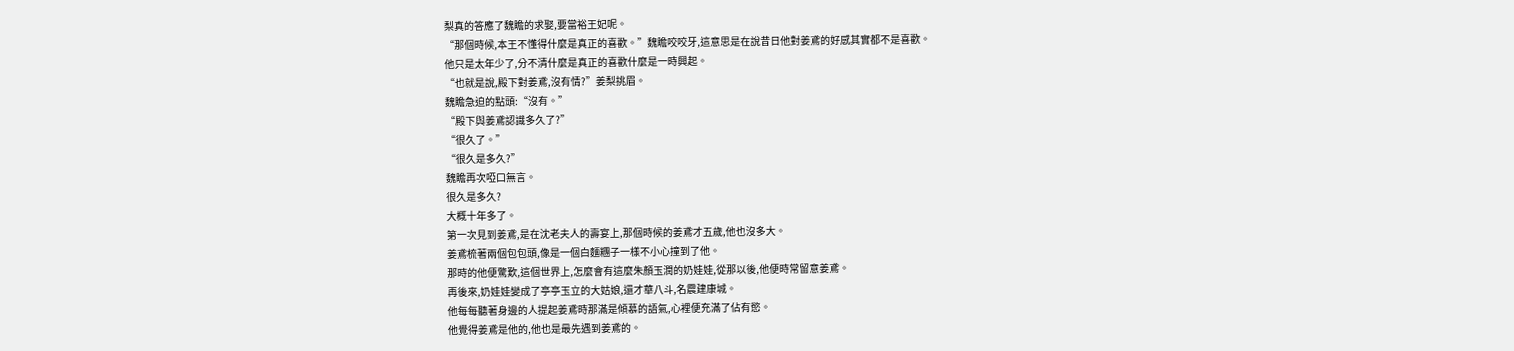梨真的答應了魏瞻的求娶,要當裕王妃呢。
“那個時候,本王不懂得什麼是真正的喜歡。”魏瞻咬咬牙,這意思是在說昔日他對姜鳶的好感其實都不是喜歡。
他只是太年少了,分不清什麼是真正的喜歡什麼是一時興起。
“也就是說,殿下對姜鳶,沒有情?”姜梨挑眉。
魏瞻急迫的點頭:“沒有。”
“殿下與姜鳶認識多久了?”
“很久了。”
“很久是多久?”
魏瞻再次啞口無言。
很久是多久?
大概十年多了。
第一次見到姜鳶,是在沈老夫人的壽宴上,那個時候的姜鳶才五歲,他也沒多大。
姜鳶梳著兩個包包頭,像是一個白麵糰子一樣不小心撞到了他。
那時的他便驚歎,這個世界上,怎麼會有這麼朱顏玉潤的奶娃娃,從那以後,他便時常留意姜鳶。
再後來,奶娃娃變成了亭亭玉立的大姑娘,還才華八斗,名震建康城。
他每每聽著身邊的人提起姜鳶時那滿是傾慕的語氣,心裡便充滿了佔有慾。
他覺得姜鳶是他的,他也是最先遇到姜鳶的。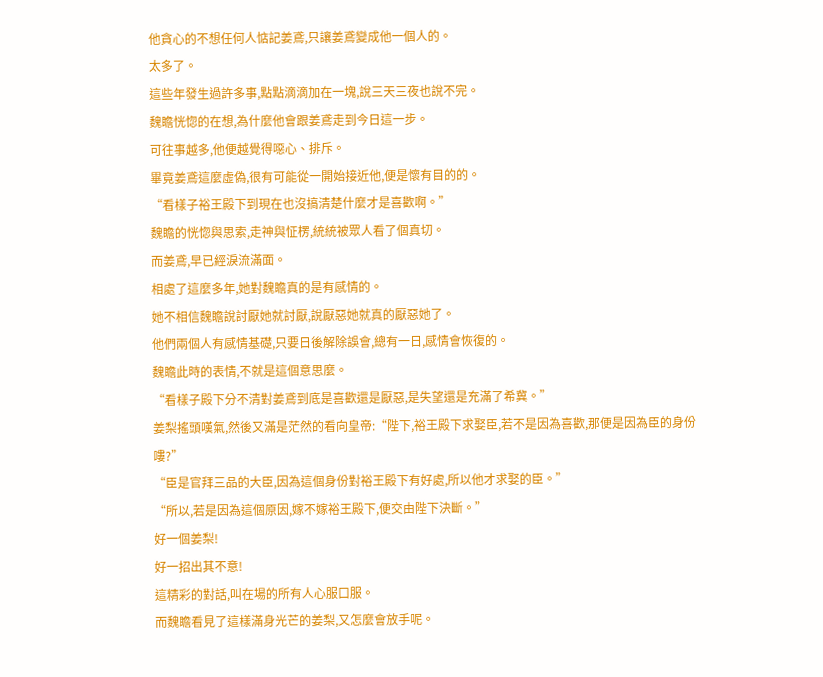他貪心的不想任何人惦記姜鳶,只讓姜鳶變成他一個人的。
太多了。
這些年發生過許多事,點點滴滴加在一塊,說三天三夜也說不完。
魏瞻恍惚的在想,為什麼他會跟姜鳶走到今日這一步。
可往事越多,他便越覺得噁心、排斥。
畢竟姜鳶這麼虛偽,很有可能從一開始接近他,便是懷有目的的。
“看樣子裕王殿下到現在也沒搞清楚什麼才是喜歡啊。”
魏瞻的恍惚與思索,走神與怔楞,統統被眾人看了個真切。
而姜鳶,早已經淚流滿面。
相處了這麼多年,她對魏瞻真的是有感情的。
她不相信魏瞻說討厭她就討厭,說厭惡她就真的厭惡她了。
他們兩個人有感情基礎,只要日後解除誤會,總有一日,感情會恢復的。
魏瞻此時的表情,不就是這個意思麼。
“看樣子殿下分不清對姜鳶到底是喜歡還是厭惡,是失望還是充滿了希冀。”
姜梨搖頭嘆氣,然後又滿是茫然的看向皇帝:“陛下,裕王殿下求娶臣,若不是因為喜歡,那便是因為臣的身份嘍?”
“臣是官拜三品的大臣,因為這個身份對裕王殿下有好處,所以他才求娶的臣。”
“所以,若是因為這個原因,嫁不嫁裕王殿下,便交由陛下決斷。”
好一個姜梨!
好一招出其不意!
這精彩的對話,叫在場的所有人心服口服。
而魏瞻看見了這樣滿身光芒的姜梨,又怎麼會放手呢。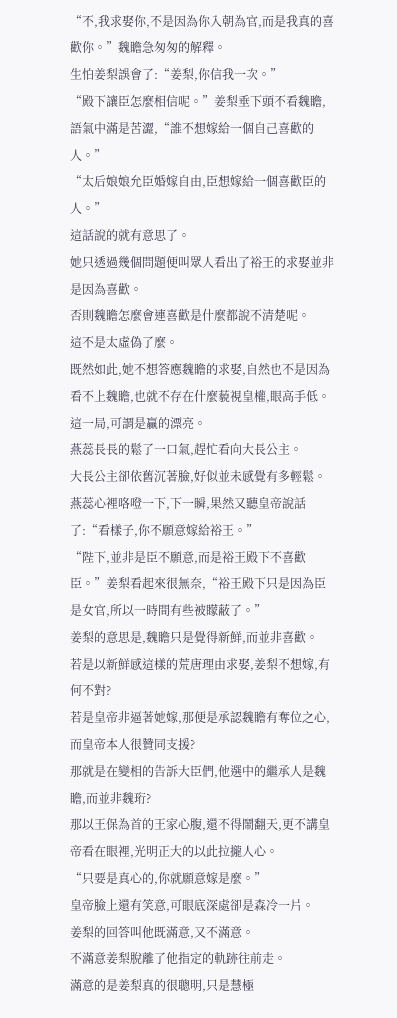“不,我求娶你,不是因為你入朝為官,而是我真的喜歡你。”魏瞻急匆匆的解釋。
生怕姜梨誤會了:“姜梨,你信我一次。”
“殿下讓臣怎麼相信呢。”姜梨垂下頭不看魏瞻,語氣中滿是苦澀,“誰不想嫁給一個自己喜歡的人。”
“太后娘娘允臣婚嫁自由,臣想嫁給一個喜歡臣的人。”
這話說的就有意思了。
她只透過幾個問題便叫眾人看出了裕王的求娶並非是因為喜歡。
否則魏瞻怎麼會連喜歡是什麼都說不清楚呢。
這不是太虛偽了麼。
既然如此,她不想答應魏瞻的求娶,自然也不是因為看不上魏瞻,也就不存在什麼藐視皇權,眼高手低。
這一局,可謂是贏的漂亮。
燕蕊長長的鬆了一口氣,趕忙看向大長公主。
大長公主卻依舊沉著臉,好似並未感覺有多輕鬆。
燕蕊心裡咯噔一下,下一瞬,果然又聽皇帝說話了:“看樣子,你不願意嫁給裕王。”
“陛下,並非是臣不願意,而是裕王殿下不喜歡臣。”姜梨看起來很無奈,“裕王殿下只是因為臣是女官,所以一時間有些被矇蔽了。”
姜梨的意思是,魏瞻只是覺得新鮮,而並非喜歡。
若是以新鮮感這樣的荒唐理由求娶,姜梨不想嫁,有何不對?
若是皇帝非逼著她嫁,那便是承認魏瞻有奪位之心,而皇帝本人很贊同支援?
那就是在變相的告訴大臣們,他選中的繼承人是魏瞻,而並非魏珩?
那以王保為首的王家心腹,還不得鬧翻天,更不講皇帝看在眼裡,光明正大的以此拉攏人心。
“只要是真心的,你就願意嫁是麼。”
皇帝臉上還有笑意,可眼底深處卻是森冷一片。
姜梨的回答叫他既滿意,又不滿意。
不滿意姜梨脫離了他指定的軌跡往前走。
滿意的是姜梨真的很聰明,只是慧極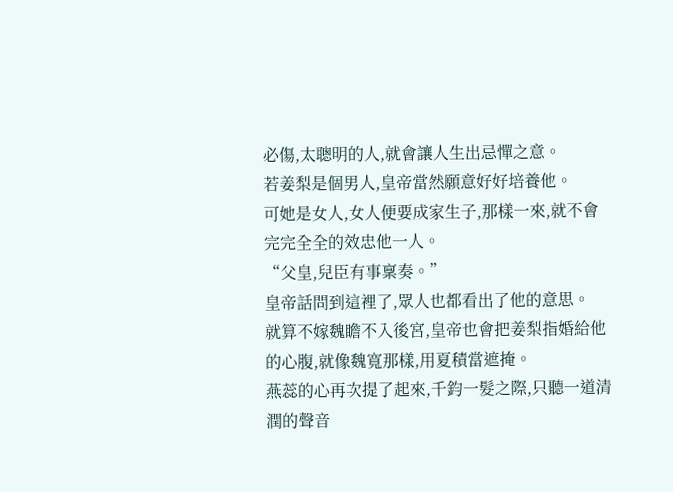必傷,太聰明的人,就會讓人生出忌憚之意。
若姜梨是個男人,皇帝當然願意好好培養他。
可她是女人,女人便要成家生子,那樣一來,就不會完完全全的效忠他一人。
“父皇,兒臣有事稟奏。”
皇帝話問到這裡了,眾人也都看出了他的意思。
就算不嫁魏瞻不入後宮,皇帝也會把姜梨指婚給他的心腹,就像魏寬那樣,用夏積當遮掩。
燕蕊的心再次提了起來,千鈞一髮之際,只聽一道清潤的聲音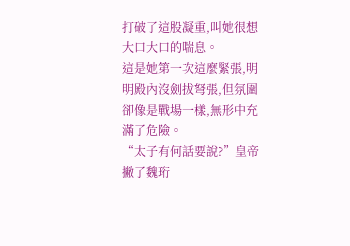打破了這股凝重,叫她很想大口大口的喘息。
這是她第一次這麼緊張,明明殿內沒劍拔弩張,但氛圍卻像是戰場一樣,無形中充滿了危險。
“太子有何話要說?”皇帝撇了魏珩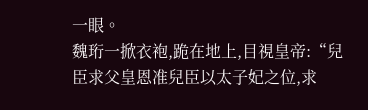一眼。
魏珩一掀衣袍,跪在地上,目視皇帝:“兒臣求父皇恩准兒臣以太子妃之位,求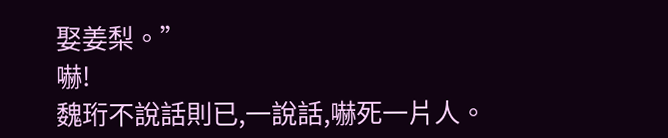娶姜梨。”
嚇!
魏珩不說話則已,一說話,嚇死一片人。